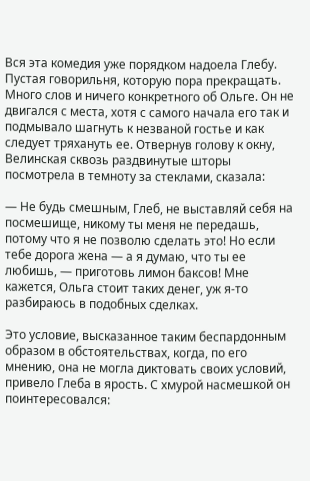Вся эта комедия уже порядком надоела Глебу. Пустая говорильня, которую пора прекращать. Много слов и ничего конкретного об Ольге. Он не двигался с места, хотя с самого начала его так и подмывало шагнуть к незваной гостье и как следует тряхануть ее. Отвернув голову к окну, Велинская сквозь раздвинутые шторы посмотрела в темноту за стеклами, сказала:

— Не будь смешным, Глеб, не выставляй себя на посмешище, никому ты меня не передашь, потому что я не позволю сделать это! Но если тебе дорога жена — а я думаю, что ты ее любишь, — приготовь лимон баксов! Мне кажется, Ольга стоит таких денег, уж я-то разбираюсь в подобных сделках.

Это условие, высказанное таким беспардонным образом в обстоятельствах, когда, по его мнению, она не могла диктовать своих условий, привело Глеба в ярость. С хмурой насмешкой он поинтересовался: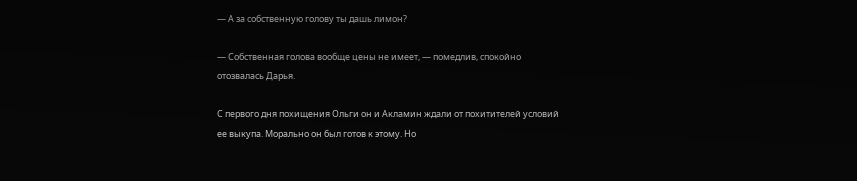— А за собственную голову ты дашь лимон?

— Собственная голова вообще цены не имеет, — помедлив, спокойно отозвалась Дарья.

С первого дня похищения Ольги он и Акламин ждали от похитителей условий ее выкупа. Морально он был готов к этому. Но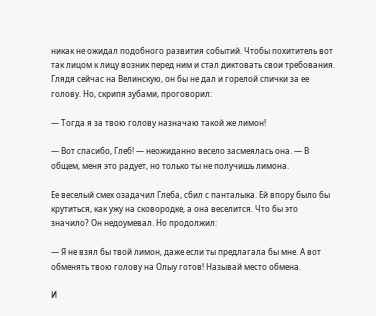никак не ожидал подобного развития событий. Чтобы похититель вот так лицом к лицу возник перед ним и стал диктовать свои требования. Глядя сейчас на Велинскую, он бы не дал и горелой спички за ее голову. Но, скрипя зубами, проговорил:

— Тогда я за твою голову назначаю такой же лимон!

— Вот спасибо, Глеб! — неожиданно весело засмеялась она. — В общем, меня это радует, но только ты не получишь лимона.

Ее веселый смех озадачил Глеба, сбил с панталыка. Ей впору было бы крутиться, как ужу на сковородке, а она веселится. Что бы это значило? Он недоумевал. Но продолжил:

— Я не взял бы твой лимон, даже если ты предлагала бы мне. А вот обменять твою голову на Олыу готов! Называй место обмена.

И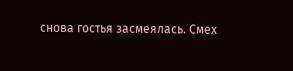снова гостья засмеялась. Смех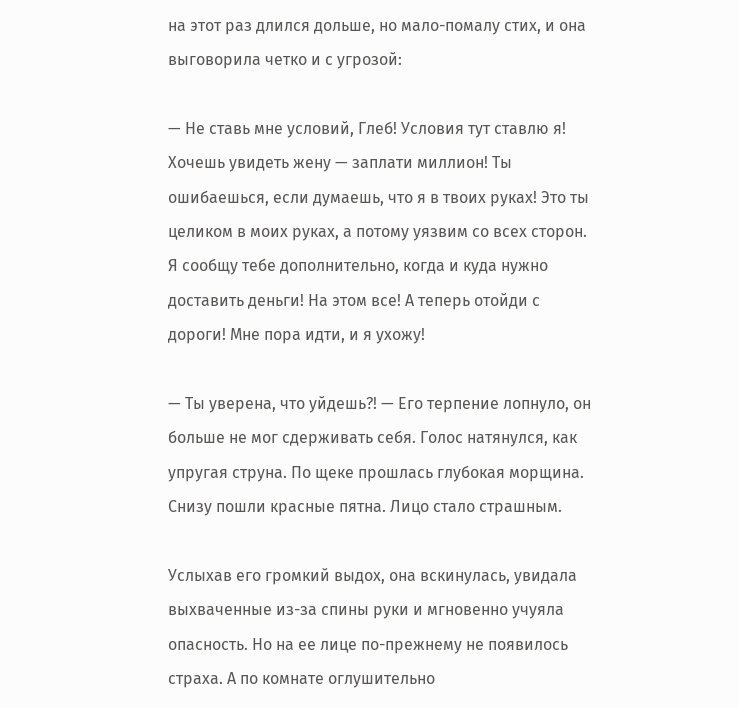на этот раз длился дольше, но мало-помалу стих, и она выговорила четко и с угрозой:

— Не ставь мне условий, Глеб! Условия тут ставлю я! Хочешь увидеть жену — заплати миллион! Ты ошибаешься, если думаешь, что я в твоих руках! Это ты целиком в моих руках, а потому уязвим со всех сторон. Я сообщу тебе дополнительно, когда и куда нужно доставить деньги! На этом все! А теперь отойди с дороги! Мне пора идти, и я ухожу!

— Ты уверена, что уйдешь?! — Его терпение лопнуло, он больше не мог сдерживать себя. Голос натянулся, как упругая струна. По щеке прошлась глубокая морщина. Снизу пошли красные пятна. Лицо стало страшным.

Услыхав его громкий выдох, она вскинулась, увидала выхваченные из-за спины руки и мгновенно учуяла опасность. Но на ее лице по-прежнему не появилось страха. А по комнате оглушительно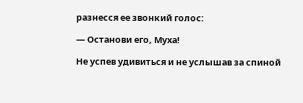разнесся ее звонкий голос:

— Останови его, Муха!

Не успев удивиться и не услышав за спиной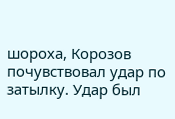шороха, Корозов почувствовал удар по затылку. Удар был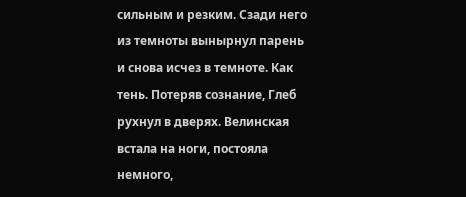сильным и резким. Сзади него из темноты вынырнул парень и снова исчез в темноте. Как тень. Потеряв сознание, Глеб рухнул в дверях. Велинская встала на ноги, постояла немного,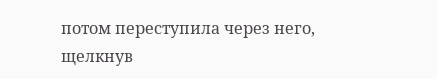потом переступила через него, щелкнув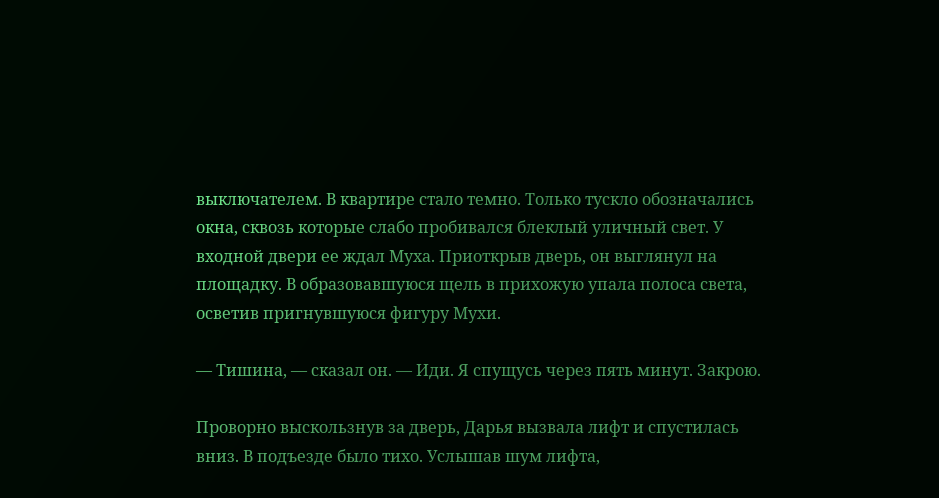выключателем. В квартире стало темно. Только тускло обозначались окна, сквозь которые слабо пробивался блеклый уличный свет. У входной двери ее ждал Муха. Приоткрыв дверь, он выглянул на площадку. В образовавшуюся щель в прихожую упала полоса света, осветив пригнувшуюся фигуру Мухи.

— Тишина, — сказал он. — Иди. Я спущусь через пять минут. Закрою.

Проворно выскользнув за дверь, Дарья вызвала лифт и спустилась вниз. В подъезде было тихо. Услышав шум лифта,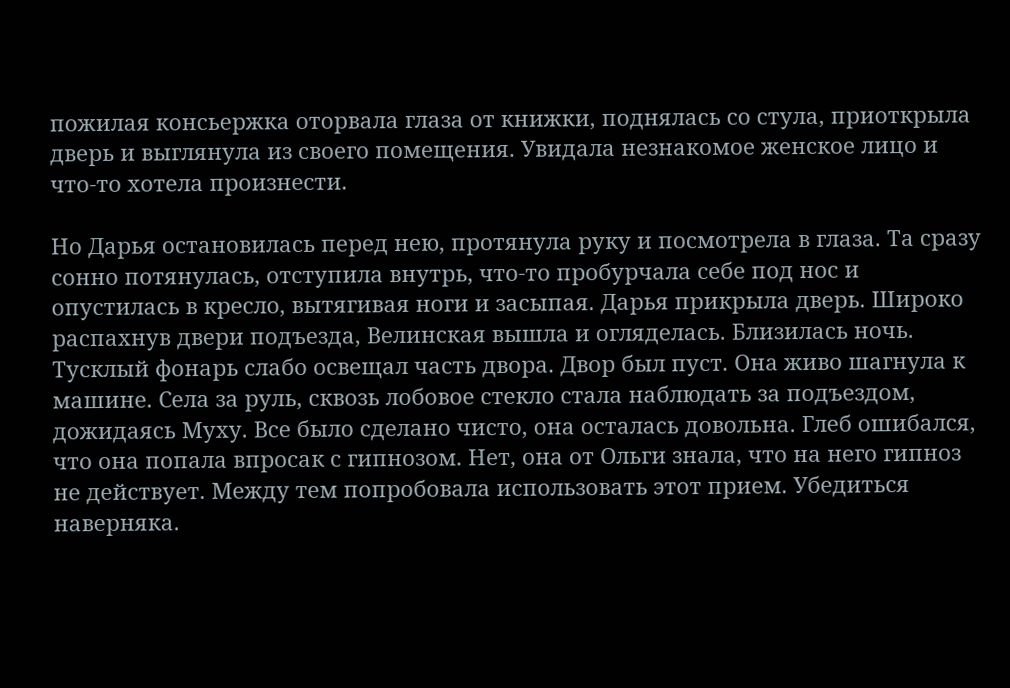пожилая консьержка оторвала глаза от книжки, поднялась со стула, приоткрыла дверь и выглянула из своего помещения. Увидала незнакомое женское лицо и что-то хотела произнести.

Но Дарья остановилась перед нею, протянула руку и посмотрела в глаза. Та сразу сонно потянулась, отступила внутрь, что-то пробурчала себе под нос и опустилась в кресло, вытягивая ноги и засыпая. Дарья прикрыла дверь. Широко распахнув двери подъезда, Велинская вышла и огляделась. Близилась ночь. Тусклый фонарь слабо освещал часть двора. Двор был пуст. Она живо шагнула к машине. Села за руль, сквозь лобовое стекло стала наблюдать за подъездом, дожидаясь Муху. Все было сделано чисто, она осталась довольна. Глеб ошибался, что она попала впросак с гипнозом. Нет, она от Ольги знала, что на него гипноз не действует. Между тем попробовала использовать этот прием. Убедиться наверняка.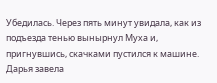Убедилась. Через пять минут увидала, как из подъезда тенью вынырнул Муха и, пригнувшись, скачками пустился к машине. Дарья завела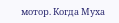мотор. Когда Муха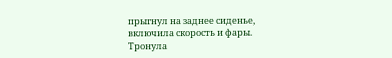прыгнул на заднее сиденье, включила скорость и фары. Тронула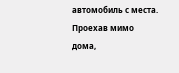автомобиль с места. Проехав мимо дома,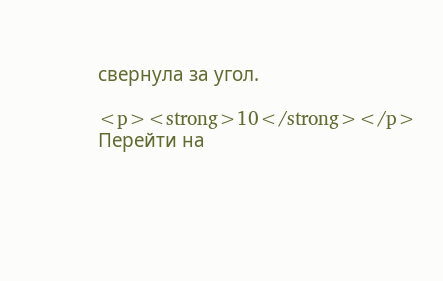свернула за угол.

<p><strong>10</strong></p>
Перейти на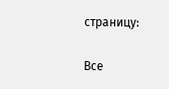страницу:

Все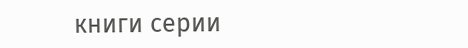книги серии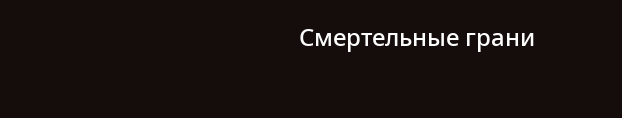Смертельные грани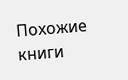Похожие книги